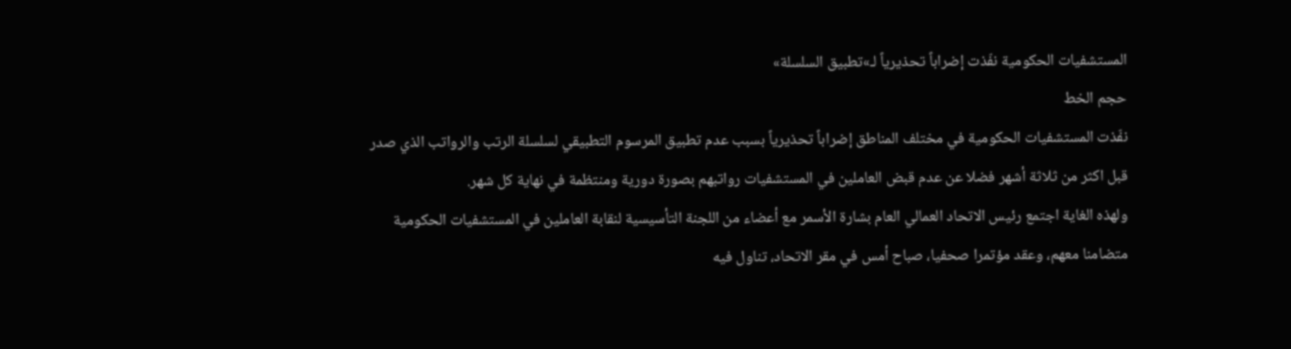المستشفيات الحكومية نفّذت إضراباً تحذيرياً لـ»تطبيق السلسلة»
حجم الخط
نفّذت المستشفيات الحكومية في مختلف المناطق إضراباً تحذيرياً بسبب عدم تطبيق المرسوم التطبيقي لسلسلة الرتب والرواتب الذي صدر قبل اكثر من ثلاثة أشهر فضلا عن عدم قبض العاملين في المستشفيات رواتبهم بصورة دورية ومنتظمة في نهاية كل شهر.
ولهذه الغاية اجتمع رئيس الاتحاد العمالي العام بشارة الأسمر مع أعضاء من اللجنة التأسيسية لنقابة العاملين في المستشفيات الحكومية متضامنا معهم، وعقد مؤتمرا صحفيا، صباح أمس في مقر الاتحاد، تناول فيه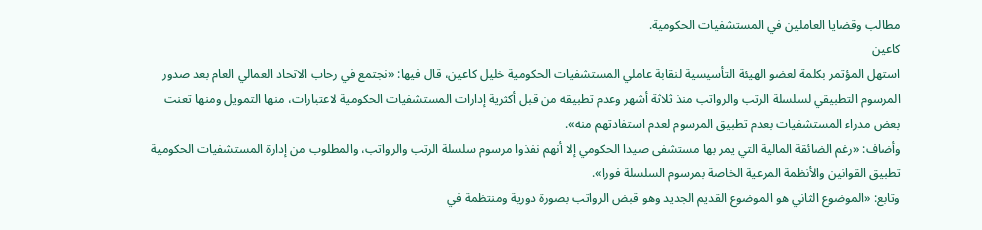مطالب وقضايا العاملين في المستشفيات الحكومية.
كاعين
استهل المؤتمر بكلمة لعضو الهيئة التأسيسية لنقابة عاملي المستشفيات الحكومية خليل كاعين، قال فيها: «نجتمع في رحاب الاتحاد العمالي العام بعد صدور المرسوم التطبيقي لسلسلة الرتب والرواتب منذ ثلاثة أشهر وعدم تطبيقه من قبل أكثرية إدارات المستشفيات الحكومية لاعتبارات، منها التمويل ومنها تعنت بعض مدراء المستشفيات بعدم تطبيق المرسوم لعدم استفادتهم منه».
وأضاف: «رغم الضائقة المالية التي يمر بها مستشفى صيدا الحكومي إلا أنهم نفذوا مرسوم سلسلة الرتب والرواتب، والمطلوب من إدارة المستشفيات الحكومية تطبيق القوانين والأنظمة المرعية الخاصة بمرسوم السلسلة فورا».
وتابع: «الموضوع الثاني هو الموضوع القديم الجديد وهو قبض الرواتب بصورة دورية ومنتظمة في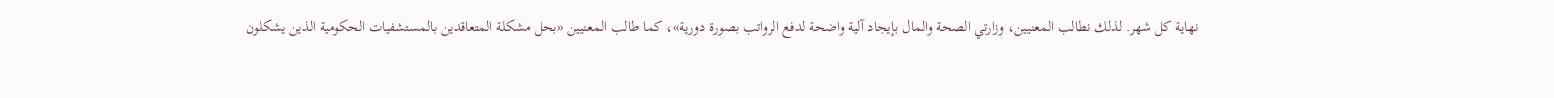نهاية كل شهر. لذلك نطالب المعنيين، وزارتي الصحة والمال بإيجاد آلية واضحة لدفع الرواتب بصورة دورية»، كما طالب المعنيين «بحل مشكلة المتعاقدين بالمستشفيات الحكومية الذين يشكلون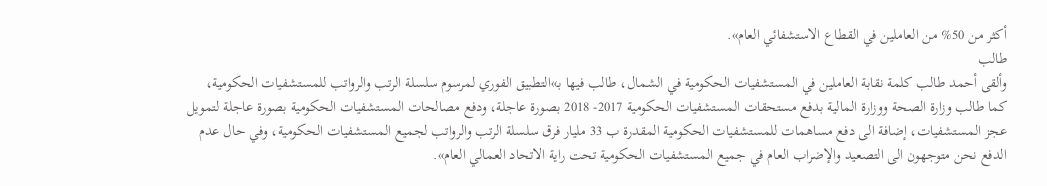أكثر من 50% من العاملين في القطاع الاستشفائي العام».
طالب
وألقى أحمد طالب كلمة نقابة العاملين في المستشفيات الحكومية في الشمال، طالب فيها بـ»التطبيق الفوري لمرسوم سلسلة الرتب والرواتب للمستشفيات الحكومية، كما طالب وزارة الصحة ووزارة المالية بدفع مستحقات المستشفيات الحكومية 2017- 2018 بصورة عاجلة، ودفع مصالحات المستشفيات الحكومية بصورة عاجلة لتمويل عجز المستشفيات، إضافة الى دفع مساهمات للمستشفيات الحكومية المقدرة ب 33 مليار فرق سلسلة الرتب والرواتب لجميع المستشفيات الحكومية، وفي حال عدم الدفع نحن متوجهون الى التصعيد والإضراب العام في جميع المستشفيات الحكومية تحت راية الاتحاد العمالي العام».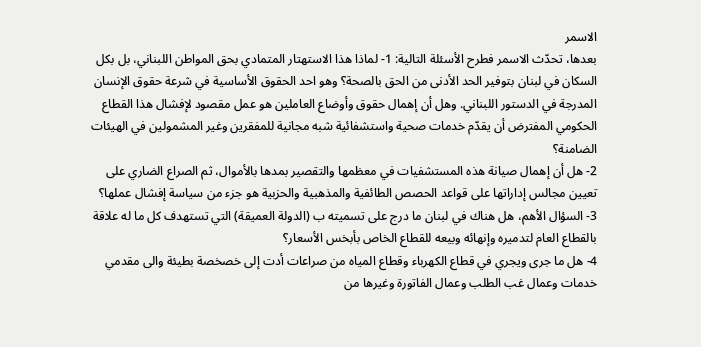الاسمر
بعدها، تحدّث الاسمر فطرح الأسئلة التالية: 1- لماذا هذا الاستهتار المتمادي بحق المواطن اللبناني، بل بكل السكان في لبنان بتوفير الحد الأدنى من الحق بالصحة؟ وهو احد الحقوق الأساسية في شرعة حقوق الإنسان المدرجة في الدستور اللبناني. وهل أن إهمال حقوق وأوضاع العاملين هو عمل مقصود لإفشال هذا القطاع الحكومي المفترض أن يقدّم خدمات صحية واستشفائية شبه مجانية للمفقرين وغير المشمولين في الهيئات الضامنة؟
2- هل أن إهمال صيانة هذه المستشفيات في معظمها والتقصير بمدها بالأموال، ثم الصراع الضاري على تعيين مجالس إداراتها على قواعد الحصص الطائفية والمذهبية والحزبية هو جزء من سياسة إفشال عملها؟
3- السؤال الأهم، هل هناك في لبنان ما درج على تسميته ب (الدولة العميقة) التي تستهدف كل ما له علاقة بالقطاع العام لتدميره وإنهائه وبيعه للقطاع الخاص بأبخس الأسعار؟
4- هل ما جرى ويجري في قطاع الكهرباء وقطاع المياه من صراعات أدت إلى خصخصة بطيئة والى مقدمي خدمات وعمال غب الطلب وعمال الفاتورة وغيرها من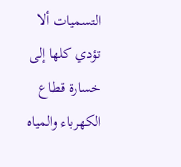التسميات ألا تؤدي كلها إلى خسارة قطاع الكهرباء والمياه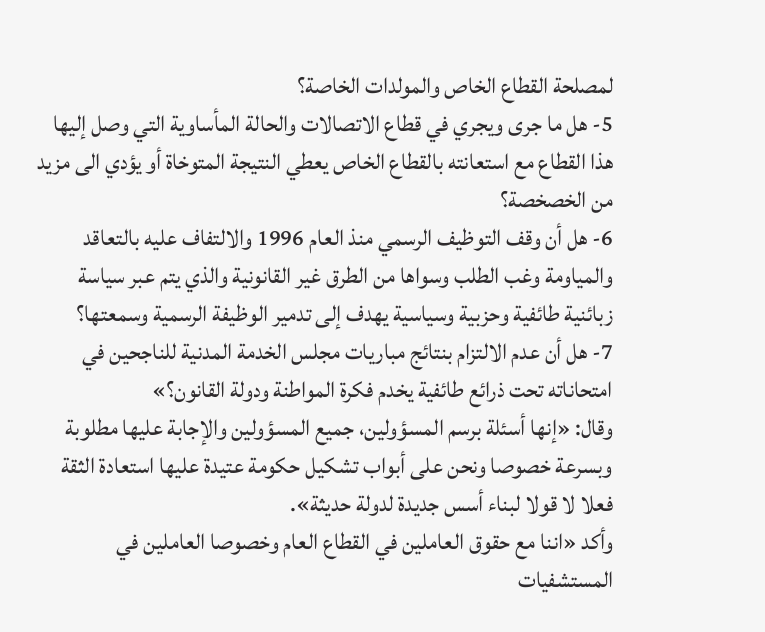لمصلحة القطاع الخاص والمولدات الخاصة؟
5- هل ما جرى ويجري في قطاع الاتصالات والحالة المأساوية التي وصل إليها هذا القطاع مع استعانته بالقطاع الخاص يعطي النتيجة المتوخاة أو يؤدي الى مزيد من الخصخصة؟
6- هل أن وقف التوظيف الرسمي منذ العام 1996 والالتفاف عليه بالتعاقد والمياومة وغب الطلب وسواها من الطرق غير القانونية والذي يتم عبر سياسة زبائنية طائفية وحزبية وسياسية يهدف إلى تدمير الوظيفة الرسمية وسمعتها؟
7- هل أن عدم الالتزام بنتائج مباريات مجلس الخدمة المدنية للناجحين في امتحاناته تحت ذرائع طائفية يخدم فكرة المواطنة ودولة القانون؟»
وقال: «إنها أسئلة برسم المسؤولين، جميع المسؤولين والإجابة عليها مطلوبة وبسرعة خصوصا ونحن على أبواب تشكيل حكومة عتيدة عليها استعادة الثقة فعلا لا قولا لبناء أسس جديدة لدولة حديثة».
وأكد «اننا مع حقوق العاملين في القطاع العام وخصوصا العاملين في المستشفيات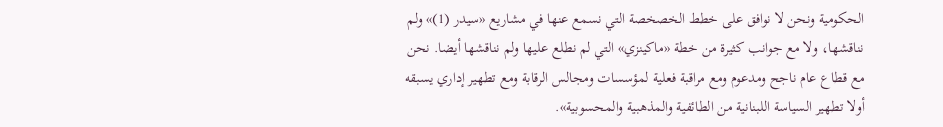الحكومية ونحن لا نوافق على خطط الخصخصة التي نسمع عنها في مشاريع «سيدر (1)» ولم نناقشها، ولا مع جوانب كثيرة من خطة «ماكينزي» التي لم نطلع عليها ولم نناقشها أيضا. نحن مع قطاع عام ناجح ومدعوم ومع مراقبة فعلية لمؤسسات ومجالس الرقابة ومع تطهير إداري يسبقه أولا تطهير السياسة اللبنانية من الطائفية والمذهبية والمحسوبية».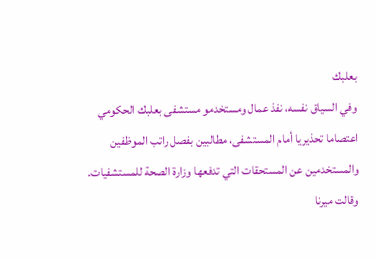بعلبك
وفي السياق نفسه، نفذ عمال ومستخدمو مستشفى بعلبك الحكومي اعتصاما تحذيريا أمام المستشفى، مطالبين بفصل راتب الموظفين والمستخدمين عن المستحقات التي تدفعها وزارة الصحة للمستشفيات.
وقالت ميرنا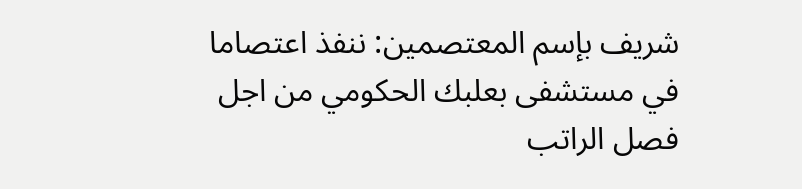شريف بإسم المعتصمين: ننفذ اعتصاما في مستشفى بعلبك الحكومي من اجل فصل الراتب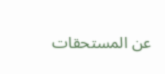عن المستحقات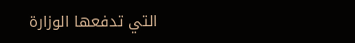التي تدفعها الوزارة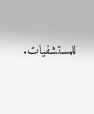للمستشفيات.